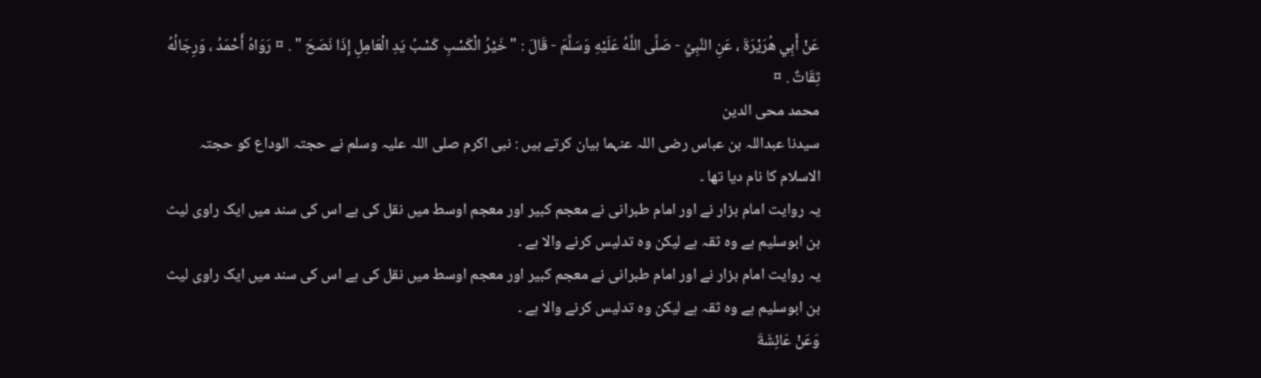عَنْ أَبِي هُرَيْرَةَ ، عَنِ النَّبِيِّ - صَلَّى اللَّهُ عَلَيْهِ وَسَلَّمَ - قَالَ : " خَيْرُ الْكَسْبِ كَسْبُ يَدِ الْعَامِلِ إِذَا نَصَحَ " . ¤ رَوَاهُ أَحْمَدُ ، وَرِجَالُهُ ثِقَاتٌ . ¤
محمد محی الدین
سیدنا عبداللہ بن عباس رضی اللہ عنہما بیان کرتے ہیں : نبی اکرم صلی اللہ علیہ وسلم نے حجتہ الوداع کو حجتہ الاسلام کا نام دیا تھا ۔
یہ روایت امام بزار نے اور امام طبرانی نے معجم کبیر اور معجم اوسط میں نقل کی ہے اس کی سند میں ایک راوی لیث بن ابوسلیم ہے وہ ثقہ ہے لیکن وہ تدلیس کرنے والا ہے ۔
یہ روایت امام بزار نے اور امام طبرانی نے معجم کبیر اور معجم اوسط میں نقل کی ہے اس کی سند میں ایک راوی لیث بن ابوسلیم ہے وہ ثقہ ہے لیکن وہ تدلیس کرنے والا ہے ۔
وَعَنْ عَائِشَةَ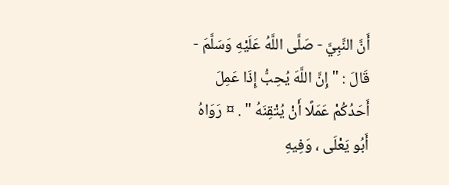أَنَّ النَّبِيَّ - صَلَّى اللَّهُ عَلَيْهِ وَسَلَّمَ - قَالَ : " إِنَّ اللَّهَ يُحِبُّ إِذَا عَمِلَ أَحَدُكُمْ عَمَلًا أَنْ يُتْقِنَهُ " . ¤ رَوَاهُ أَبُو يَعْلَى ، وَفِيهِ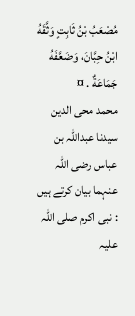مُصْعَبُ بْنُ ثَابِتٍ وَثَّقَهُ ابْنُ حِبَّانَ، وَضَعَّفَهُ جَمَاعَةٌ . ¤
محمد محی الدین
سیدنا عبداللہ بن عباس رضی اللہ عنہما بیان کرتے ہیں : نبی اکرم صلی اللہ علیہ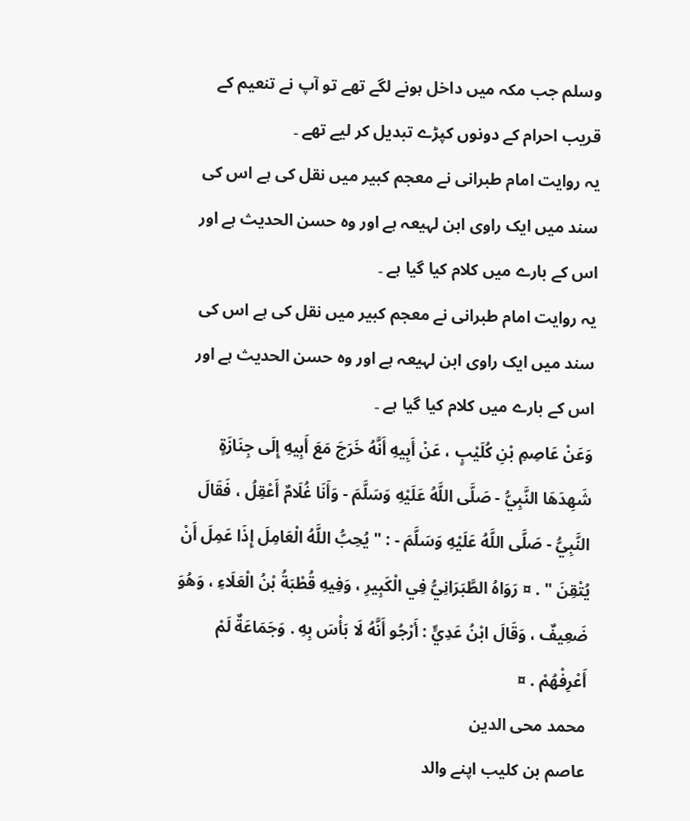وسلم جب مکہ میں داخل ہونے لگے تھے تو آپ نے تنعیم کے قریب احرام کے دونوں کپڑے تبدیل کر لیے تھے ۔
یہ روایت امام طبرانی نے معجم کبیر میں نقل کی ہے اس کی سند میں ایک راوی ابن لہیعہ ہے اور وہ حسن الحدیث ہے اور اس کے بارے میں کلام کیا گیا ہے ۔
یہ روایت امام طبرانی نے معجم کبیر میں نقل کی ہے اس کی سند میں ایک راوی ابن لہیعہ ہے اور وہ حسن الحدیث ہے اور اس کے بارے میں کلام کیا گیا ہے ۔
وَعَنْ عَاصِمِ بْنِ كُلَيْبٍ ، عَنْ أَبِيهِ أَنَّهُ خَرَجَ مَعَ أَبِيهِ إِلَى جِنَازَةٍ شَهِدَهَا النَّبِيُّ - صَلَّى اللَّهُ عَلَيْهِ وَسَلَّمَ - وَأَنَا غُلَامٌ أَعْقِلُ ، فَقَالَ النَّبِيُّ - صَلَّى اللَّهُ عَلَيْهِ وَسَلَّمَ - : " يُحِبُّ اللَّهُ الْعَامِلَ إِذَا عَمِلَ أَنْ يُتْقِنَ " . ¤ رَوَاهُ الطَّبَرَانِيُّ فِي الْكَبِيرِ ، وَفِيهِ قُطْبَةُ بْنُ الْعَلَاءِ ، وَهُوَ ضَعِيفٌ ، وَقَالَ ابْنُ عَدِيٍّ : أَرْجُو أَنَّهُ لَا بَأْسَ بِهِ . وَجَمَاعَةٌ لَمْ أَعْرِفْهُمْ . ¤
محمد محی الدین
عاصم بن کلیب اپنے والد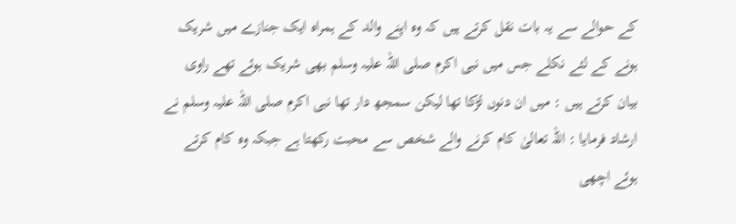کے حوالے سے یہ بات نقل کرتے ہیں کہ وہ اپنے والد کے ہمراہ ایک جنازے میں شریک ہونے کے لئے نکلے جس میں نبی اکرم صلی اللہ علیہ وسلم بھی شریک ہوئے تھے راوی بیان کرتے ہیں : میں ان دنوں لڑکا تھا لیکن سمجھ دار تھا نبی اکرم صلی اللہ علیہ وسلم نے ارشاد فرمایا : اللہ تعالیٰ کام کرنے والے شخص سے محبت رکھتا ہے جبکہ وہ کام کرتے ہوئے اچھی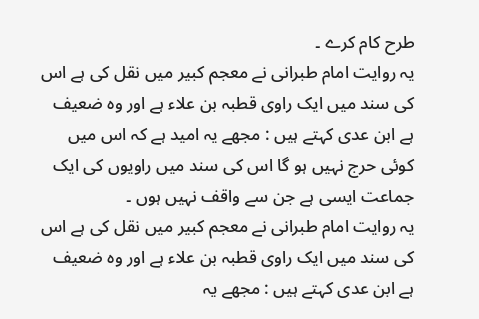طرح کام کرے ۔
یہ روایت امام طبرانی نے معجم کبیر میں نقل کی ہے اس کی سند میں ایک راوی قطبہ بن علاء ہے اور وہ ضعیف ہے ابن عدی کہتے ہیں : مجھے یہ امید ہے کہ اس میں کوئی حرج نہیں ہو گا اس کی سند میں راویوں کی ایک جماعت ایسی ہے جن سے واقف نہیں ہوں ۔
یہ روایت امام طبرانی نے معجم کبیر میں نقل کی ہے اس کی سند میں ایک راوی قطبہ بن علاء ہے اور وہ ضعیف ہے ابن عدی کہتے ہیں : مجھے یہ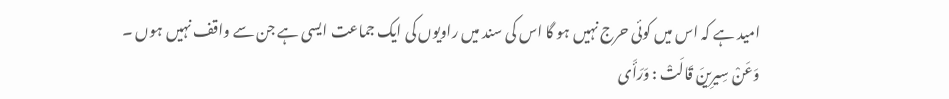امید ہے کہ اس میں کوئی حرج نہیں ہو گا اس کی سند میں راویوں کی ایک جماعت ایسی ہے جن سے واقف نہیں ہوں ۔
وَعَنْ سِيرِينَ قَالَتْ : وَرَأَى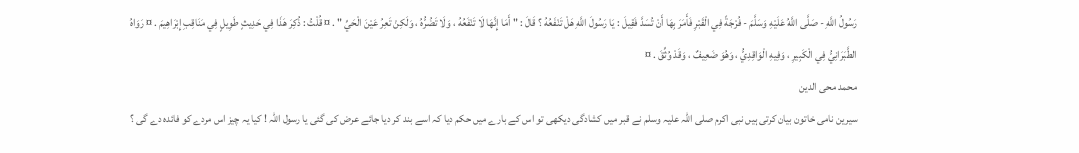رَسُولُ اللَّهِ - صَلَّى اللَّهُ عَلَيْهِ وَسَلَّمَ - فُرْجَةً فِي الْقَبْرِ فَأَمَرَ بِهَا أَنْ تُسَدَّ فَقِيلَ : يَا رَسُولَ اللَّهِ هَلْ تَنْفَعُهُ ؟ قَالَ : " أَمَا إِنَّهَا لَا تَنْفَعُهُ ، وَلَا تَضُرُّهُ ، وَلَكِنْ تَعِرُ عَيْنَ الْحَيِّ " . ¤ قُلْتُ : ذُكِرَ هَذَا فِي حَدِيثٍ طَوِيلٍ فِي مَنَاقِبِ إِبْرَاهِيمَ . ¤ رَوَاهُ الطَّبَرَانِيُّ فِي الْكَبِيرِ ، وَفِيهِ الْوَاقِدِيُّ ، وَهُوَ ضَعِيفٌ ، وَقَدْ وُثِّقَ . ¤
محمد محی الدین
سیرین نامی خاتون بیان کرتی ہیں نبی اکرم صلی اللہ علیہ وسلم نے قبر میں کشادگی دیکھی تو اس کے بارے میں حکم دیا کہ اسے بند کر دیا جائے عرض کی گئی یا رسول اللہ ! کیا یہ چیز اس مردے کو فائدہ دے گی ؟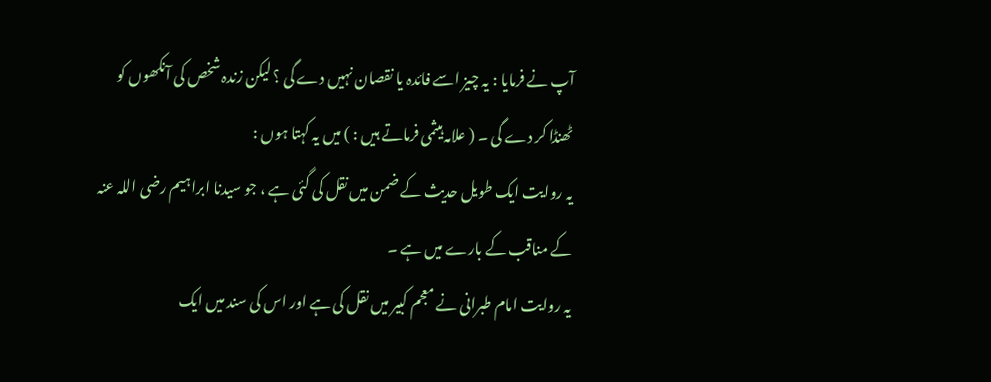آپ نے فرمایا : یہ چیز اسے فائدہ یا نقصان نہیں دے گی ؟ لیکن زندہ شخص کی آنکھوں کو ٹھنڈا کر دے گی ۔ ( علامہ ہیثمی فرماتے ہیں : ) میں یہ کہتا ہوں :
یہ روایت ایک طویل حدیث کے ضمن میں نقل کی گئی ہے ، جو سیدنا ابراہیم رضی اللہ عنہ کے مناقب کے بارے میں ہے ۔
یہ روایت امام طبرانی نے معجم کبیر میں نقل کی ہے اور اس کی سند میں ایک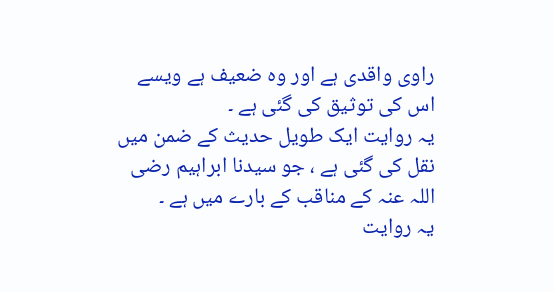راوی واقدی ہے اور وہ ضعیف ہے ویسے اس کی توثیق کی گئی ہے ۔
یہ روایت ایک طویل حدیث کے ضمن میں نقل کی گئی ہے ، جو سیدنا ابراہیم رضی اللہ عنہ کے مناقب کے بارے میں ہے ۔
یہ روایت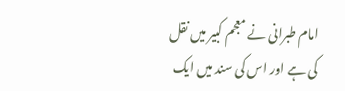امام طبرانی نے معجم کبیر میں نقل کی ہے اور اس کی سند میں ایک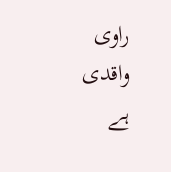راوی واقدی ہے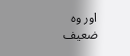اور وہ ضعیف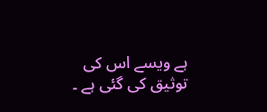ہے ویسے اس کی توثیق کی گئی ہے ۔